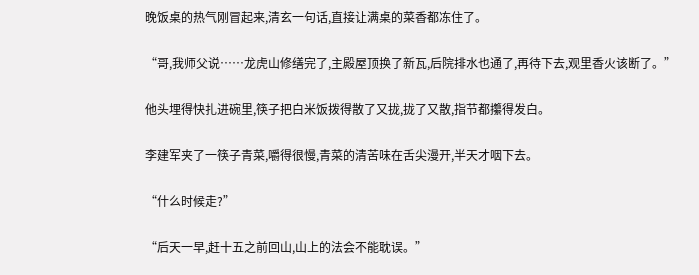晚饭桌的热气刚冒起来,清玄一句话,直接让满桌的菜香都冻住了。

“哥,我师父说……龙虎山修缮完了,主殿屋顶换了新瓦,后院排水也通了,再待下去,观里香火该断了。”

他头埋得快扎进碗里,筷子把白米饭拨得散了又拢,拢了又散,指节都攥得发白。

李建军夹了一筷子青菜,嚼得很慢,青菜的清苦味在舌尖漫开,半天才咽下去。

“什么时候走?”

“后天一早,赶十五之前回山,山上的法会不能耽误。”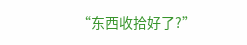“东西收拾好了?”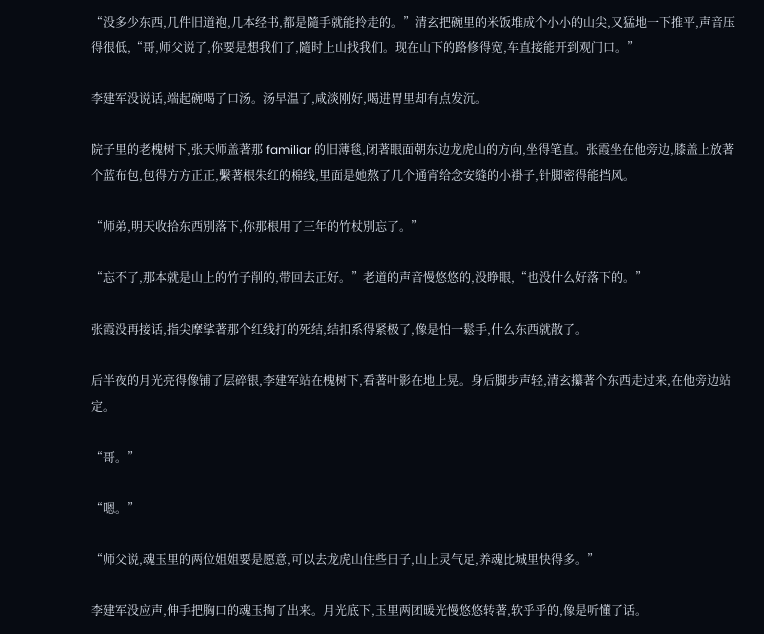“没多少东西,几件旧道袍,几本经书,都是隨手就能拎走的。”清玄把碗里的米饭堆成个小小的山尖,又猛地一下推平,声音压得很低,“哥,师父说了,你要是想我们了,隨时上山找我们。现在山下的路修得宽,车直接能开到观门口。”

李建军没说话,端起碗喝了口汤。汤早温了,咸淡刚好,喝进胃里却有点发沉。

院子里的老槐树下,张天师盖著那 familiar 的旧薄毯,闭著眼面朝东边龙虎山的方向,坐得笔直。张霞坐在他旁边,膝盖上放著个蓝布包,包得方方正正,繫著根朱红的棉线,里面是她熬了几个通宵给念安缝的小褂子,针脚密得能挡风。

“师弟,明天收拾东西別落下,你那根用了三年的竹杖別忘了。”

“忘不了,那本就是山上的竹子削的,带回去正好。”老道的声音慢悠悠的,没睁眼,“也没什么好落下的。”

张霞没再接话,指尖摩挲著那个红线打的死结,结扣系得紧极了,像是怕一鬆手,什么东西就散了。

后半夜的月光亮得像铺了层碎银,李建军站在槐树下,看著叶影在地上晃。身后脚步声轻,清玄攥著个东西走过来,在他旁边站定。

“哥。”

“嗯。”

“师父说,魂玉里的两位姐姐要是愿意,可以去龙虎山住些日子,山上灵气足,养魂比城里快得多。”

李建军没应声,伸手把胸口的魂玉掏了出来。月光底下,玉里两团暖光慢悠悠转著,软乎乎的,像是听懂了话。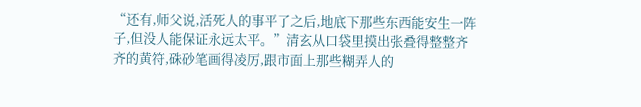“还有,师父说,活死人的事平了之后,地底下那些东西能安生一阵子,但没人能保证永远太平。”清玄从口袋里摸出张叠得整整齐齐的黄符,硃砂笔画得凌厉,跟市面上那些糊弄人的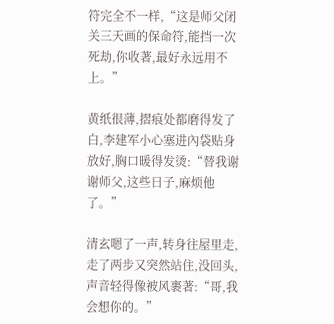符完全不一样,“这是师父闭关三天画的保命符,能挡一次死劫,你收著,最好永远用不上。”

黄纸很薄,摺痕处都磨得发了白,李建军小心塞进內袋贴身放好,胸口暖得发烫:“替我谢谢师父,这些日子,麻烦他了。”

清玄嗯了一声,转身往屋里走,走了两步又突然站住,没回头,声音轻得像被风裹著:“哥,我会想你的。”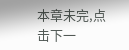本章未完,点击下一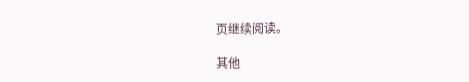页继续阅读。

其他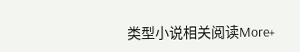类型小说相关阅读More+